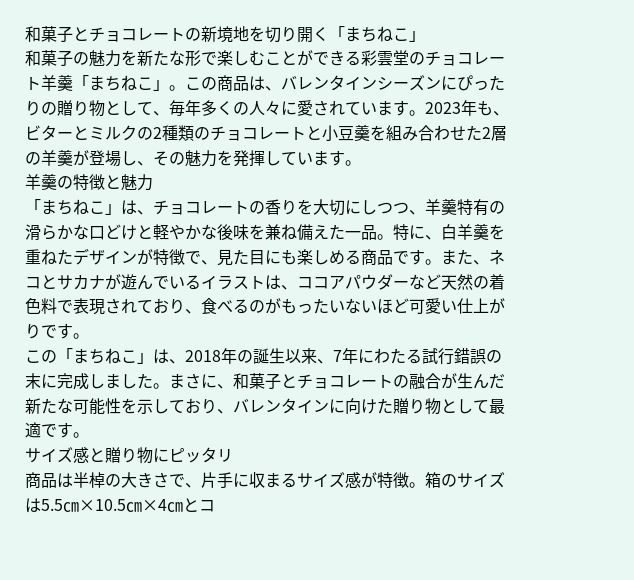和菓子とチョコレートの新境地を切り開く「まちねこ」
和菓子の魅力を新たな形で楽しむことができる彩雲堂のチョコレート羊羹「まちねこ」。この商品は、バレンタインシーズンにぴったりの贈り物として、毎年多くの人々に愛されています。2023年も、ビターとミルクの2種類のチョコレートと小豆羹を組み合わせた2層の羊羹が登場し、その魅力を発揮しています。
羊羹の特徴と魅力
「まちねこ」は、チョコレートの香りを大切にしつつ、羊羹特有の滑らかな口どけと軽やかな後味を兼ね備えた一品。特に、白羊羹を重ねたデザインが特徴で、見た目にも楽しめる商品です。また、ネコとサカナが遊んでいるイラストは、ココアパウダーなど天然の着色料で表現されており、食べるのがもったいないほど可愛い仕上がりです。
この「まちねこ」は、2018年の誕生以来、7年にわたる試行錯誤の末に完成しました。まさに、和菓子とチョコレートの融合が生んだ新たな可能性を示しており、バレンタインに向けた贈り物として最適です。
サイズ感と贈り物にピッタリ
商品は半棹の大きさで、片手に収まるサイズ感が特徴。箱のサイズは5.5㎝×10.5㎝×4㎝とコ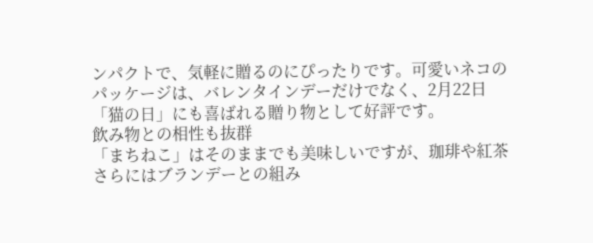ンパクトで、気軽に贈るのにぴったりです。可愛いネコのパッケージは、バレンタインデーだけでなく、2月22日「猫の日」にも喜ばれる贈り物として好評です。
飲み物との相性も抜群
「まちねこ」はそのままでも美味しいですが、珈琲や紅茶さらにはブランデーとの組み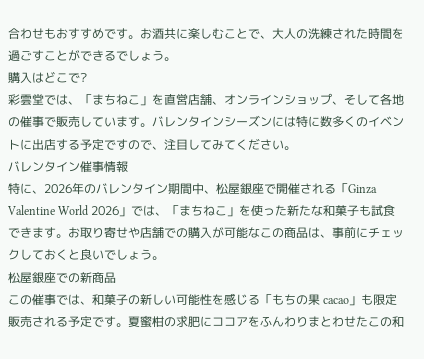合わせもおすすめです。お酒共に楽しむことで、大人の洗練された時間を過ごすことができるでしょう。
購入はどこで?
彩雲堂では、「まちねこ」を直営店舗、オンラインショップ、そして各地の催事で販売しています。バレンタインシーズンには特に数多くのイベントに出店する予定ですので、注目してみてください。
バレンタイン催事情報
特に、2026年のバレンタイン期間中、松屋銀座で開催される「Ginza Valentine World 2026」では、「まちねこ」を使った新たな和菓子も試食できます。お取り寄せや店舗での購入が可能なこの商品は、事前にチェックしておくと良いでしょう。
松屋銀座での新商品
この催事では、和菓子の新しい可能性を感じる「もちの果 cacao」も限定販売される予定です。夏蜜柑の求肥にココアをふんわりまとわせたこの和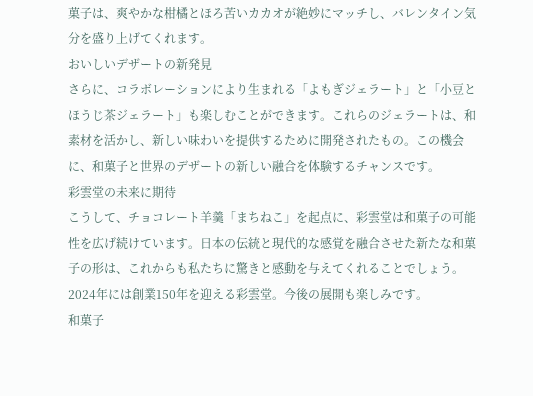菓子は、爽やかな柑橘とほろ苦いカカオが絶妙にマッチし、バレンタイン気分を盛り上げてくれます。
おいしいデザートの新発見
さらに、コラボレーションにより生まれる「よもぎジェラート」と「小豆とほうじ茶ジェラート」も楽しむことができます。これらのジェラートは、和素材を活かし、新しい味わいを提供するために開発されたもの。この機会に、和菓子と世界のデザートの新しい融合を体験するチャンスです。
彩雲堂の未来に期待
こうして、チョコレート羊羹「まちねこ」を起点に、彩雲堂は和菓子の可能性を広げ続けています。日本の伝統と現代的な感覚を融合させた新たな和菓子の形は、これからも私たちに驚きと感動を与えてくれることでしょう。2024年には創業150年を迎える彩雲堂。今後の展開も楽しみです。
和菓子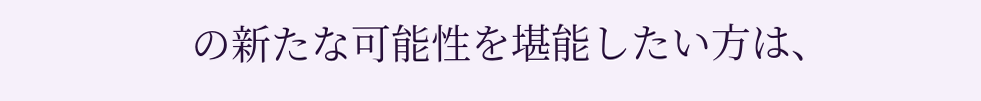の新たな可能性を堪能したい方は、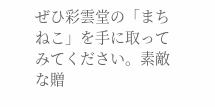ぜひ彩雲堂の「まちねこ」を手に取ってみてください。素敵な贈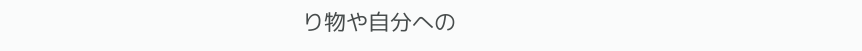り物や自分への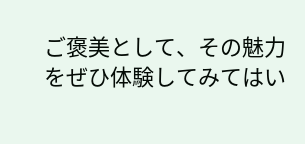ご褒美として、その魅力をぜひ体験してみてはい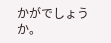かがでしょうか。